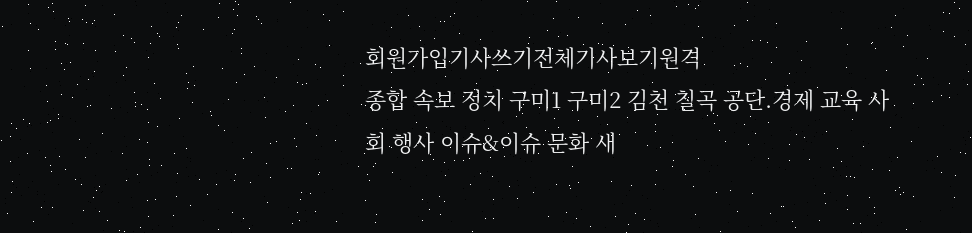회원가입기사쓰기전체기사보기원격
종합 속보 정치 구미1 구미2 김천 칠곡 공단.경제 교육 사회 행사 이슈&이슈 문화 새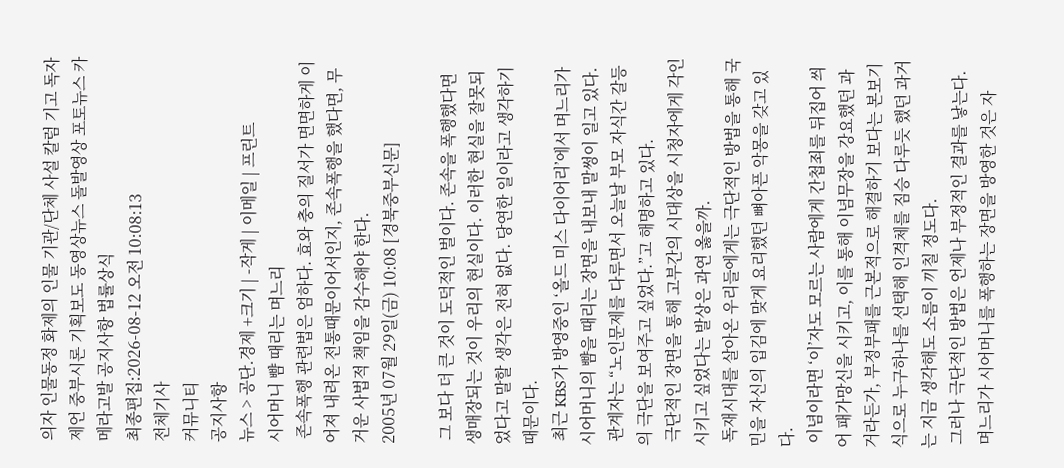의자 인물동정 화제의 인물 기관/단체 사설 칼럼 기고 독자제언 중부시론 기획보도 동영상뉴스 돌발영상 포토뉴스 카메라고발 공지사항 법률상식
최종편집:2026-08-12 오전 10:08:13
전체기사
커뮤니티
공지사항
뉴스 > 공단.경제 +크기 | -작게 | 이메일 | 프린트
시어머니 뺨 때리는 며느리
 존속폭행 관련법은 엄하다. 효와 충의 질서가 면면하게 이어져 내려온 전통때문이어서인지, 존속폭행을 했다면, 무거운 사법적 책임을 감수해야 한다.
2005년 07월 29일(금) 10:08 [경북중부신문]

 그 보다 더 큰 것이 도덕적인 벌이다. 존속을 폭행했다면 생매장되는 것이 우리의 현실이다. 이러한 현실을 잘못되었다고 말할 생각은 전혀 없다. 당연한 일이라고 생각하기 때문이다.
 최근 KBS가 방영중인 ‘올드 미스 다이어리’에서 며느리가 시어머니의 뺨을 때리는 장면을 내보내 말썽이 일고 있다.
 관계자는 “노인문제를 다루면서 오늘날 부모 자식간 갈등의 극단을 보여주고 싶었다.”고 해명하고 있다.
 극단적인 장면을 통해 고부간의 시대상을 시청자에게 각인시키고 싶었다는 발상은 과연 옳을까.
 독재시대를 살아온 우리들에게는 극단적인 방법을 통해 국민을 자신의 입김에 맞게 요리했던 뼈아픈 악몽을 갖고 있다.
 이념이라면 ‘이’자도 모르는 사람에게 간첩죄를 뒤집어 씌어 패가망신을 시키고, 이를 통해 이념무장을 강요했던 과거라든가, 부정부패를 근본적으로 해결하기 보다는 본보기 식으로 누구하나를 선택해 인격체를 짐승 다루듯 했던 과거는 지금 생각해도 소름이 끼칠 정도다.
 그러나 극단적인 방법은 언제나 부정적인 결과를 낳는다.
 며느리가 시어머니를 폭행하는 장면을 방영한 것은 자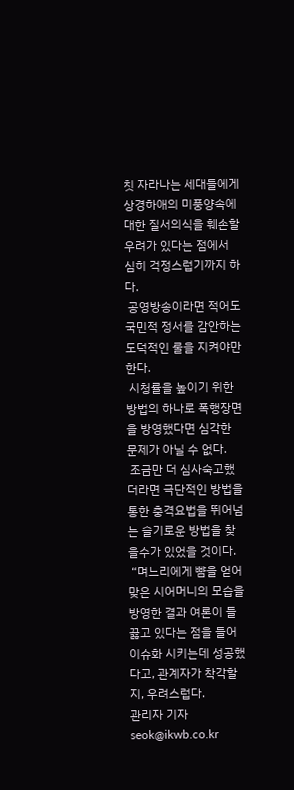칫 자라나는 세대들에게 상경하애의 미풍양속에 대한 질서의식을 훼손할 우려가 있다는 점에서 심히 걱정스럽기까지 하다.
 공영방송이라면 적어도 국민적 정서를 감안하는 도덕적인 룰을 지켜야만 한다.
 시청률을 높이기 위한 방법의 하나로 폭행장면을 방영했다면 심각한 문제가 아닐 수 없다.
 조금만 더 심사숙고했더라면 극단적인 방법을 통한 충격요법을 뛰어넘는 슬기로운 방법을 찾을수가 있었을 것이다.
 “며느리에게 뺨을 얻어맞은 시어머니의 모습을 방영한 결과 여론이 들끓고 있다는 점을 들어 이슈화 시키는데 성공했다고, 관계자가 착각할지, 우려스럽다.
관리자 기자  seok@ikwb.co.kr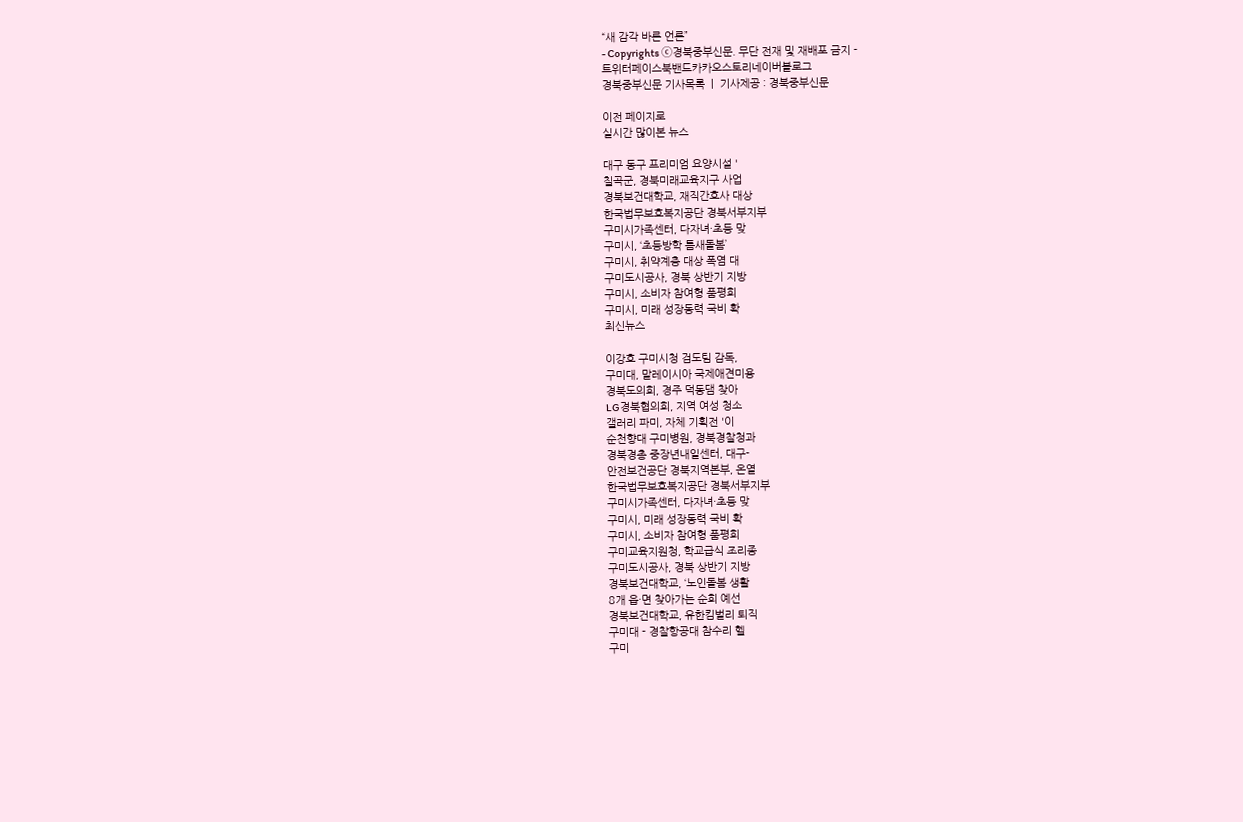“새 감각 바른 언론”
- Copyrights ⓒ경북중부신문. 무단 전재 및 재배포 금지 -
트위터페이스북밴드카카오스토리네이버블로그
경북중부신문 기사목록  |  기사제공 : 경북중부신문

이전 페이지로
실시간 많이본 뉴스

대구 동구 프리미엄 요양시설 '
칠곡군, 경북미래교육지구 사업
경북보건대학교, 재직간호사 대상
한국법무보호복지공단 경북서부지부
구미시가족센터, 다자녀·초등 맞
구미시, ‘초등방학 틈새돌봄’
구미시, 취약계층 대상 폭염 대
구미도시공사, 경북 상반기 지방
구미시, 소비자 참여형 품평회
구미시, 미래 성장동력 국비 확
최신뉴스

이강호 구미시청 검도팀 감독,
구미대, 말레이시아 국제애견미용
경북도의회, 경주 덕동댐 찾아
LG경북협의회, 지역 여성 청소
갤러리 파미, 자체 기획전 '이
순천향대 구미병원, 경북경찰청과
경북경총 중장년내일센터, 대구-
안전보건공단 경북지역본부, 온열
한국법무보호복지공단 경북서부지부
구미시가족센터, 다자녀·초등 맞
구미시, 미래 성장동력 국비 확
구미시, 소비자 참여형 품평회
구미교육지원청, 학교급식 조리종
구미도시공사, 경북 상반기 지방
경북보건대학교, ‘노인돌봄 생활
8개 읍·면 찾아가는 순회 예선
경북보건대학교, 유한킴벌리 퇴직
구미대 - 경찰항공대 참수리 헬
구미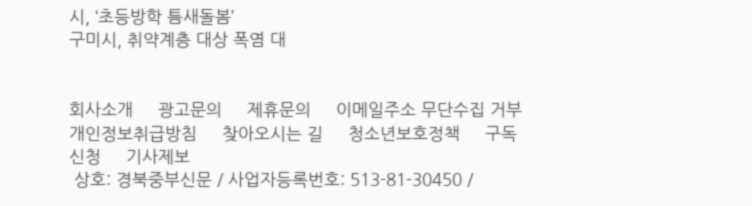시, ‘초등방학 틈새돌봄’
구미시, 취약계층 대상 폭염 대


회사소개     광고문의     제휴문의     이메일주소 무단수집 거부     개인정보취급방침     찾아오시는 길     청소년보호정책     구독신청     기사제보
 상호: 경북중부신문 / 사업자등록번호: 513-81-30450 /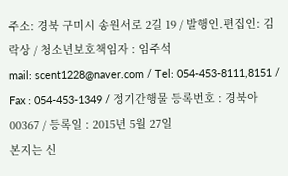주소: 경북 구미시 송원서로 2길 19 / 발행인.편집인: 김락상 / 청소년보호책임자 : 임주석
mail: scent1228@naver.com / Tel: 054-453-8111,8151 / Fax : 054-453-1349 / 정기간행물 등록번호 : 경북아00367 / 등록일 : 2015년 5월 27일
본지는 신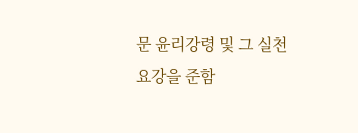문 윤리강령 및 그 실천요강을 준함